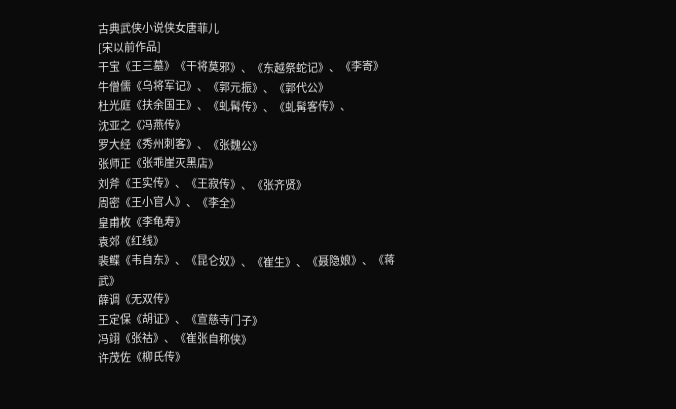古典武侠小说侠女唐菲儿
[宋以前作品]
干宝《王三墓》《干将莫邪》、《东越祭蛇记》、《李寄》
牛僧儒《乌将军记》、《郭元振》、《郭代公》
杜光庭《扶余国王》、《虬髯传》、《虬髯客传》、
沈亚之《冯燕传》
罗大经《秀州刺客》、《张魏公》
张师正《张乖崖灭黑店》
刘斧《王实传》、《王寂传》、《张齐贤》
周密《王小官人》、《李全》
皇甫枚《李龟寿》
袁郊《红线》
裴鲽《韦自东》、《昆仑奴》、《崔生》、《聂隐娘》、《蒋武》
薛调《无双传》
王定保《胡证》、《宣慈寺门子》
冯翊《张祜》、《崔张自称侠》
许茂佐《柳氏传》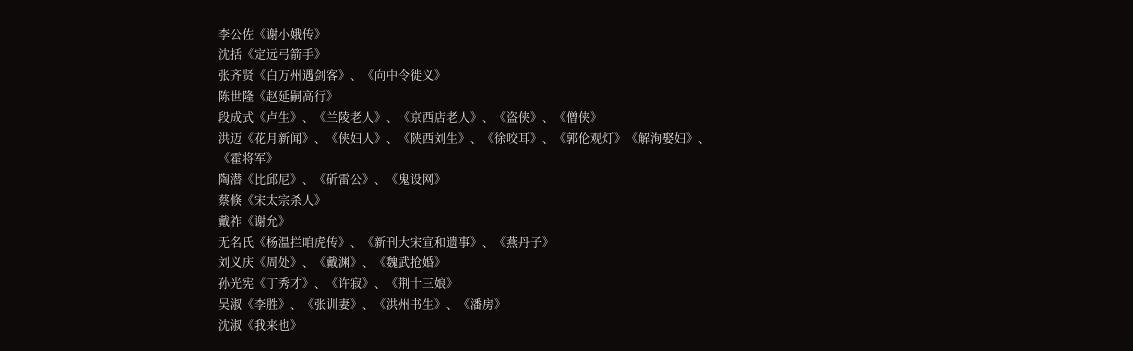李公佐《谢小娥传》
沈括《定远弓箭手》
张齐贤《白万州遇剑客》、《向中令徙义》
陈世隆《赵延嗣高行》
段成式《卢生》、《兰陵老人》、《京西店老人》、《盗侠》、《僧侠》
洪迈《花月新闻》、《侠妇人》、《陕西刘生》、《徐咬耳》、《郭伦观灯》《解洵娶妇》、《霍将军》
陶潜《比邱尼》、《斫雷公》、《鬼设网》
蔡倏《宋太宗杀人》
戴祚《谢允》
无名氏《杨温拦咱虎传》、《新刊大宋宣和遗事》、《燕丹子》
刘义庆《周处》、《戴渊》、《魏武抢婚》
孙光宪《丁秀才》、《许寂》、《荆十三娘》
吴淑《李胜》、《张训妻》、《洪州书生》、《潘房》
沈淑《我来也》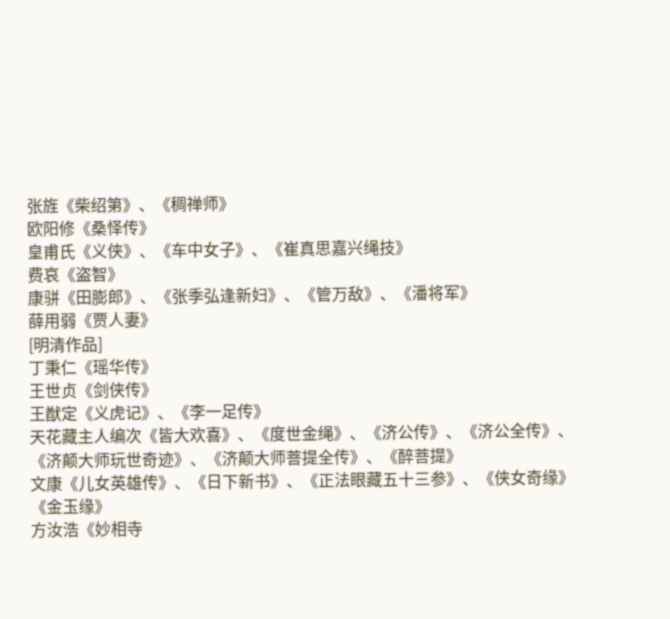张旌《柴绍第》、《稠禅师》
欧阳修《桑怿传》
皇甫氏《义侠》、《车中女子》、《崔真思嘉兴绳技》
费哀《盗智》
康骈《田膨郎》、《张季弘逢新妇》、《管万敌》、《潘将军》
薛用弱《贾人妻》
[明清作品]
丁秉仁《瑶华传》
王世贞《剑侠传》
王猷定《义虎记》、《李一足传》
天花藏主人编次《皆大欢喜》、《度世金绳》、《济公传》、《济公全传》、《济颠大师玩世奇迹》、《济颠大师菩提全传》、《醉菩提》
文康《儿女英雄传》、《日下新书》、《正法眼藏五十三参》、《侠女奇缘》《金玉缘》
方汝浩《妙相寺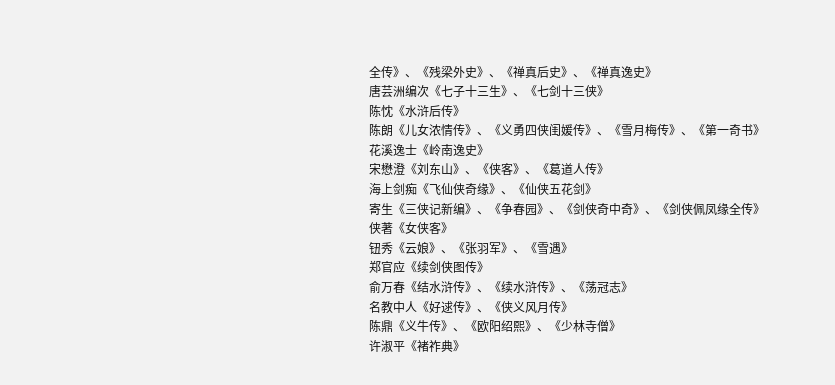全传》、《残梁外史》、《禅真后史》、《禅真逸史》
唐芸洲编次《七子十三生》、《七剑十三侠》
陈忱《水浒后传》
陈朗《儿女浓情传》、《义勇四侠闺媛传》、《雪月梅传》、《第一奇书》
花溪逸士《岭南逸史》
宋懋澄《刘东山》、《侠客》、《葛道人传》
海上剑痴《飞仙侠奇缘》、《仙侠五花剑》
寄生《三侠记新编》、《争春园》、《剑侠奇中奇》、《剑侠佩凤缘全传》
侠著《女侠客》
钮秀《云娘》、《张羽军》、《雪遇》
郑官应《续剑侠图传》
俞万春《结水浒传》、《续水浒传》、《荡冠志》
名教中人《好逑传》、《侠义风月传》
陈鼎《义牛传》、《欧阳绍熙》、《少林寺僧》
许淑平《褚祚典》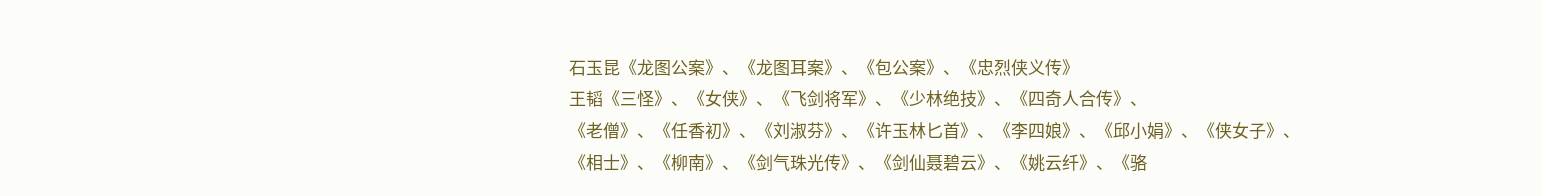石玉昆《龙图公案》、《龙图耳案》、《包公案》、《忠烈侠义传》
王韬《三怪》、《女侠》、《飞剑将军》、《少林绝技》、《四奇人合传》、
《老僧》、《任香初》、《刘淑芬》、《许玉林匕首》、《李四娘》、《邱小娟》、《侠女子》、《相士》、《柳南》、《剑气珠光传》、《剑仙聂碧云》、《姚云纤》、《骆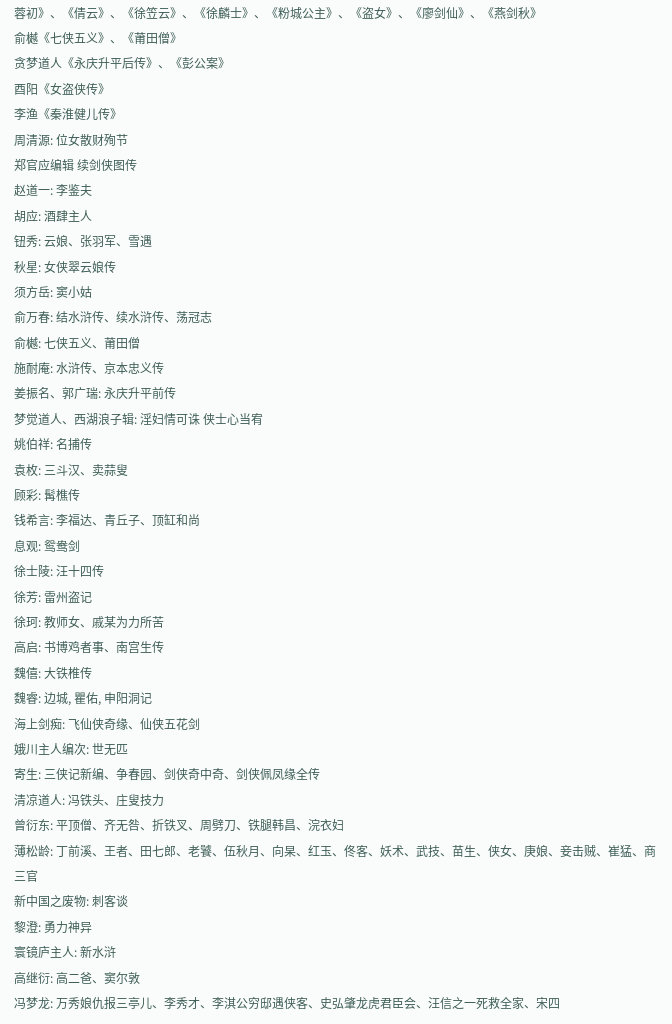蓉初》、《倩云》、《徐笠云》、《徐麟士》、《粉城公主》、《盗女》、《廖剑仙》、《燕剑秋》
俞樾《七侠五义》、《莆田僧》
贪梦道人《永庆升平后传》、《彭公案》
酉阳《女盗侠传》
李渔《秦淮健儿传》
周清源: 位女散财殉节
郑官应编辑 续剑侠图传
赵道一: 李鉴夫
胡应: 酒肆主人
钮秀: 云娘、张羽军、雪遇
秋星: 女侠翠云娘传
须方岳: 窦小姑
俞万春: 结水浒传、续水浒传、荡冠志
俞樾: 七侠五义、莆田僧
施耐庵: 水浒传、京本忠义传
姜振名、郭广瑞: 永庆升平前传
梦觉道人、西湖浪子辑: 淫妇情可诛 侠士心当宥
姚伯祥: 名捕传
袁枚: 三斗汉、卖蒜叟
顾彩: 髯樵传
钱希言: 李福达、青丘子、顶缸和尚
息观: 鸳鸯剑
徐士陵: 汪十四传
徐芳: 雷州盗记
徐珂: 教师女、戚某为力所苦
高启: 书博鸡者事、南宫生传
魏僖: 大铁椎传
魏睿: 边城, 瞿佑, 申阳洞记
海上剑痴: 飞仙侠奇缘、仙侠五花剑
娥川主人编次: 世无匹
寄生: 三侠记新编、争春园、剑侠奇中奇、剑侠佩凤缘全传
清凉道人: 冯铁头、庄叟技力
曾衍东: 平顶僧、齐无咎、折铁叉、周劈刀、铁腿韩昌、浣衣妇
薄松龄: 丁前溪、王者、田七郎、老饕、伍秋月、向杲、红玉、佟客、妖术、武技、苗生、侠女、庚娘、妾击贼、崔猛、商三官
新中国之废物: 刺客谈
黎澄: 勇力神异
寰镜庐主人: 新水浒
高继衍: 高二爸、窦尔敦
冯梦龙: 万秀娘仇报三亭儿、李秀才、李淇公穷邸遇侠客、史弘肇龙虎君臣会、汪信之一死救全家、宋四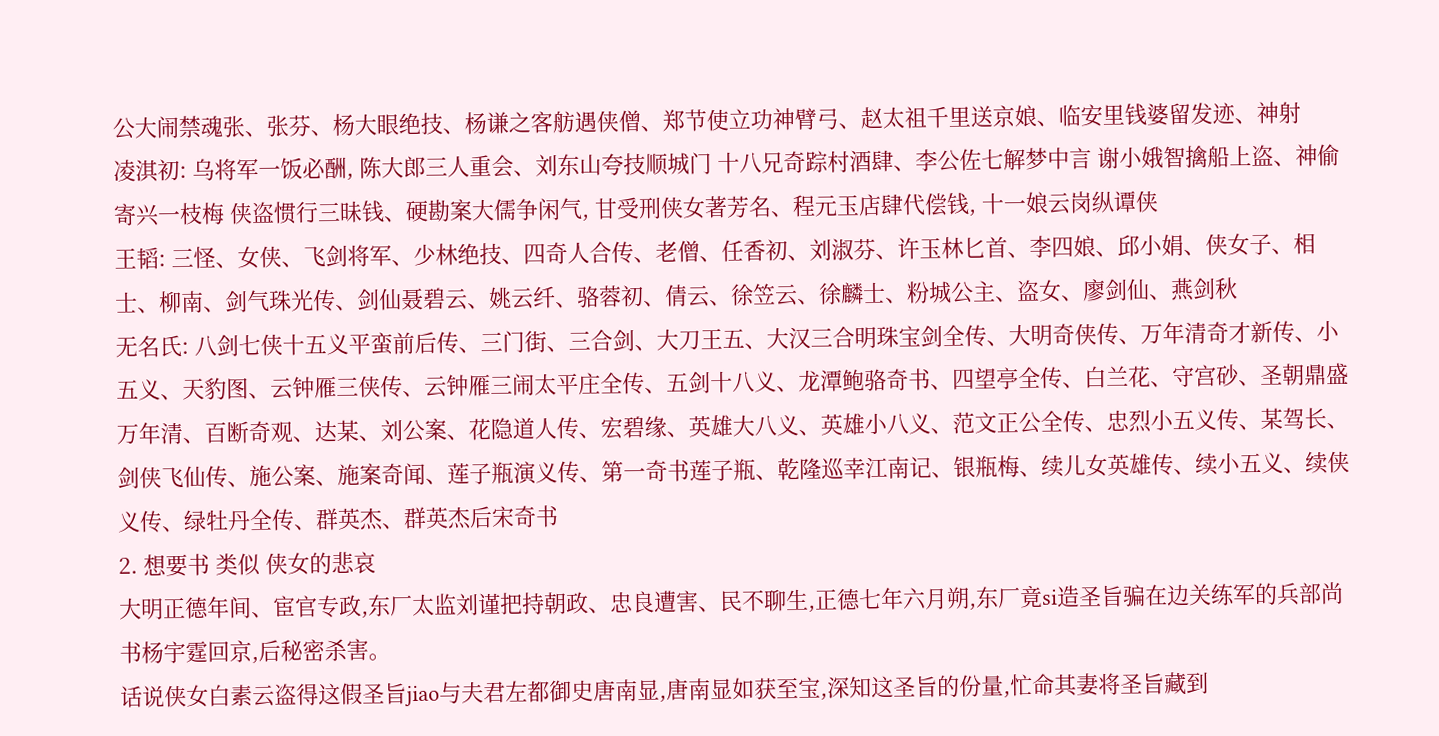公大闹禁魂张、张芬、杨大眼绝技、杨谦之客舫遇侠僧、郑节使立功神臂弓、赵太祖千里送京娘、临安里钱婆留发迹、神射
凌淇初: 乌将军一饭必酬, 陈大郎三人重会、刘东山夸技顺城门 十八兄奇踪村酒肆、李公佐七解梦中言 谢小娥智擒船上盗、神偷寄兴一枝梅 侠盗惯行三昧钱、硬勘案大儒争闲气, 甘受刑侠女著芳名、程元玉店肆代偿钱, 十一娘云岗纵谭侠
王韬: 三怪、女侠、飞剑将军、少林绝技、四奇人合传、老僧、任香初、刘淑芬、许玉林匕首、李四娘、邱小娟、侠女子、相士、柳南、剑气珠光传、剑仙聂碧云、姚云纤、骆蓉初、倩云、徐笠云、徐麟士、粉城公主、盗女、廖剑仙、燕剑秋
无名氏: 八剑七侠十五义平蛮前后传、三门街、三合剑、大刀王五、大汉三合明珠宝剑全传、大明奇侠传、万年清奇才新传、小五义、天豹图、云钟雁三侠传、云钟雁三闹太平庄全传、五剑十八义、龙潭鲍骆奇书、四望亭全传、白兰花、守宫砂、圣朝鼎盛万年清、百断奇观、达某、刘公案、花隐道人传、宏碧缘、英雄大八义、英雄小八义、范文正公全传、忠烈小五义传、某驾长、剑侠飞仙传、施公案、施案奇闻、莲子瓶演义传、第一奇书莲子瓶、乾隆巡幸江南记、银瓶梅、续儿女英雄传、续小五义、续侠义传、绿牡丹全传、群英杰、群英杰后宋奇书
2. 想要书 类似 侠女的悲哀
大明正德年间、宦官专政,东厂太监刘谨把持朝政、忠良遭害、民不聊生,正德七年六月朔,东厂竟si造圣旨骗在边关练军的兵部尚书杨宇霆回京,后秘密杀害。
话说侠女白素云盗得这假圣旨jiao与夫君左都御史唐南显,唐南显如获至宝,深知这圣旨的份量,忙命其妻将圣旨藏到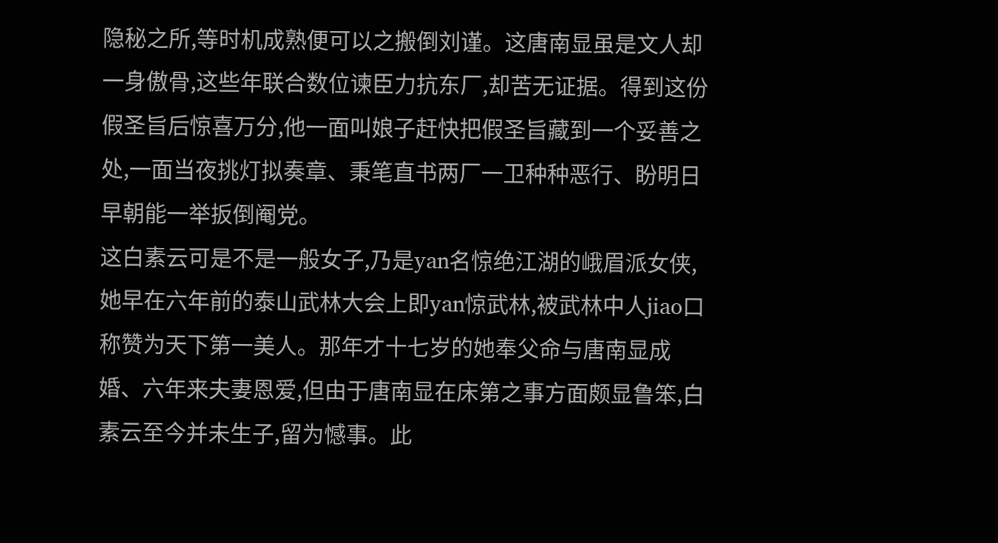隐秘之所,等时机成熟便可以之搬倒刘谨。这唐南显虽是文人却一身傲骨,这些年联合数位谏臣力抗东厂,却苦无证据。得到这份假圣旨后惊喜万分,他一面叫娘子赶快把假圣旨藏到一个妥善之处,一面当夜挑灯拟奏章、秉笔直书两厂一卫种种恶行、盼明日早朝能一举扳倒阉党。
这白素云可是不是一般女子,乃是yan名惊绝江湖的峨眉派女侠,她早在六年前的泰山武林大会上即yan惊武林,被武林中人jiao口称赞为天下第一美人。那年才十七岁的她奉父命与唐南显成婚、六年来夫妻恩爱,但由于唐南显在床第之事方面颇显鲁笨,白素云至今并未生子,留为憾事。此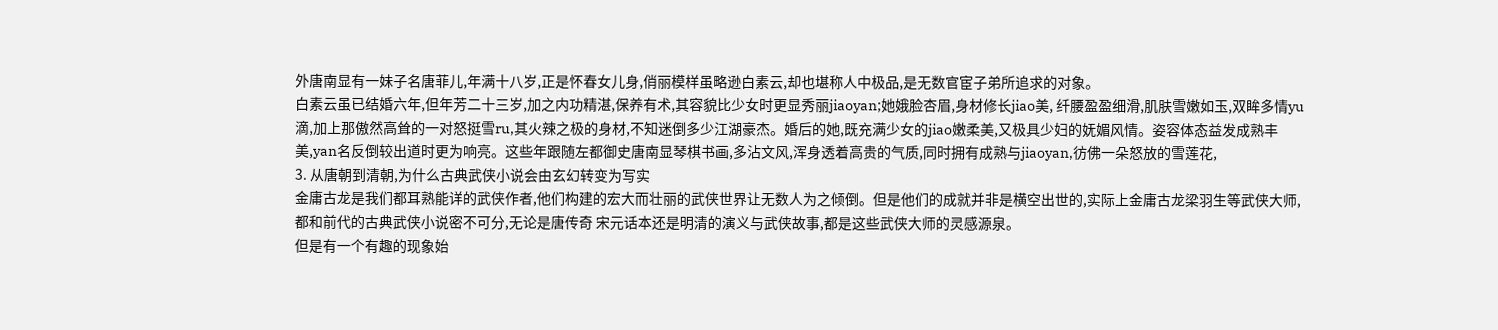外唐南显有一妹子名唐菲儿,年满十八岁,正是怀春女儿身,俏丽模样虽略逊白素云,却也堪称人中极品,是无数官宦子弟所追求的对象。
白素云虽已结婚六年,但年芳二十三岁,加之内功精湛,保养有术,其容貌比少女时更显秀丽jiaoyan;她娥脸杏眉,身材修长jiao美, 纤腰盈盈细滑,肌肤雪嫩如玉,双眸多情yu滴,加上那傲然高耸的一对怒挺雪ru,其火辣之极的身材,不知迷倒多少江湖豪杰。婚后的她,既充满少女的jiao嫩柔美,又极具少妇的妩媚风情。姿容体态益发成熟丰美,yan名反倒较出道时更为响亮。这些年跟随左都御史唐南显琴棋书画,多沾文风,浑身透着高贵的气质,同时拥有成熟与jiaoyan,彷佛一朵怒放的雪莲花,
3. 从唐朝到清朝,为什么古典武侠小说会由玄幻转变为写实
金庸古龙是我们都耳熟能详的武侠作者,他们构建的宏大而壮丽的武侠世界让无数人为之倾倒。但是他们的成就并非是横空出世的,实际上金庸古龙梁羽生等武侠大师,都和前代的古典武侠小说密不可分,无论是唐传奇 宋元话本还是明清的演义与武侠故事,都是这些武侠大师的灵感源泉。
但是有一个有趣的现象始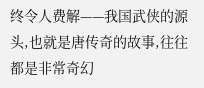终令人费解——我国武侠的源头,也就是唐传奇的故事,往往都是非常奇幻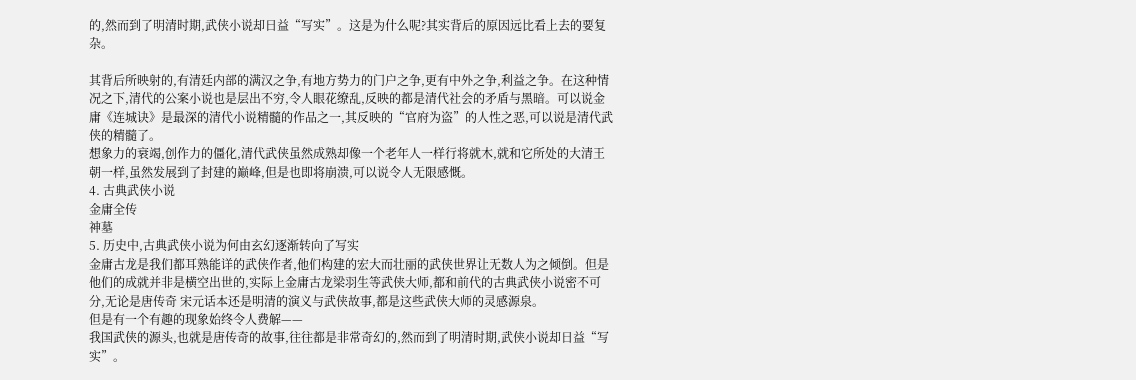的,然而到了明清时期,武侠小说却日益“写实”。这是为什么呢?其实背后的原因远比看上去的要复杂。

其背后所映射的,有清廷内部的满汉之争,有地方势力的门户之争,更有中外之争,利益之争。在这种情况之下,清代的公案小说也是层出不穷,令人眼花缭乱,反映的都是清代社会的矛盾与黑暗。可以说金庸《连城诀》是最深的清代小说精髓的作品之一,其反映的“官府为盗”的人性之恶,可以说是清代武侠的精髓了。
想象力的衰竭,创作力的僵化,清代武侠虽然成熟却像一个老年人一样行将就木,就和它所处的大清王朝一样,虽然发展到了封建的巅峰,但是也即将崩溃,可以说令人无限感慨。
4. 古典武侠小说
金庸全传
神墓
5. 历史中,古典武侠小说为何由玄幻逐渐转向了写实
金庸古龙是我们都耳熟能详的武侠作者,他们构建的宏大而壮丽的武侠世界让无数人为之倾倒。但是他们的成就并非是横空出世的,实际上金庸古龙梁羽生等武侠大师,都和前代的古典武侠小说密不可分,无论是唐传奇 宋元话本还是明清的演义与武侠故事,都是这些武侠大师的灵感源泉。
但是有一个有趣的现象始终令人费解——
我国武侠的源头,也就是唐传奇的故事,往往都是非常奇幻的,然而到了明清时期,武侠小说却日益“写实”。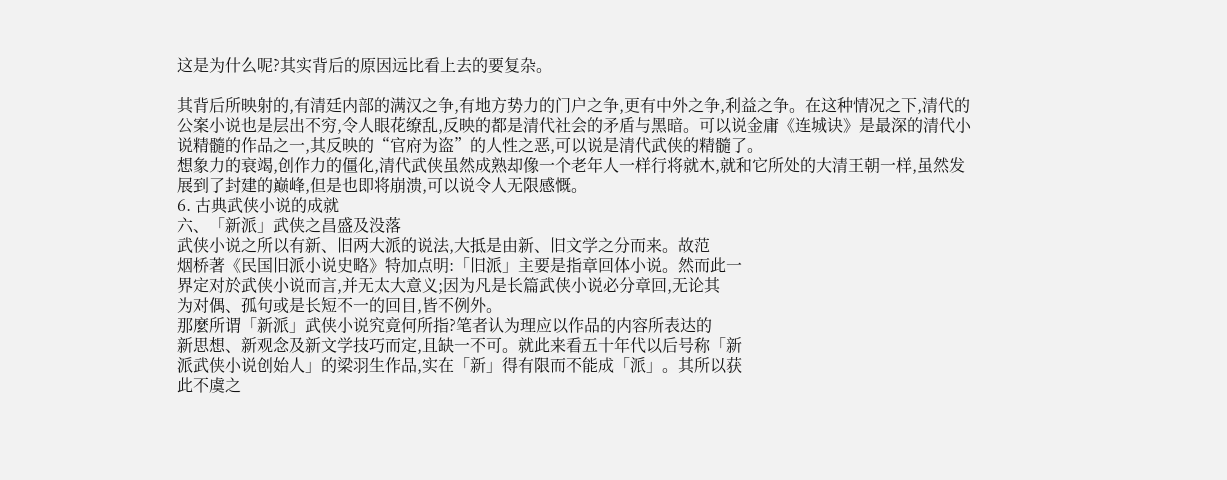这是为什么呢?其实背后的原因远比看上去的要复杂。

其背后所映射的,有清廷内部的满汉之争,有地方势力的门户之争,更有中外之争,利益之争。在这种情况之下,清代的公案小说也是层出不穷,令人眼花缭乱,反映的都是清代社会的矛盾与黑暗。可以说金庸《连城诀》是最深的清代小说精髓的作品之一,其反映的“官府为盗”的人性之恶,可以说是清代武侠的精髓了。
想象力的衰竭,创作力的僵化,清代武侠虽然成熟却像一个老年人一样行将就木,就和它所处的大清王朝一样,虽然发展到了封建的巅峰,但是也即将崩溃,可以说令人无限感慨。
6. 古典武侠小说的成就
六、「新派」武侠之昌盛及没落
武侠小说之所以有新、旧两大派的说法,大抵是由新、旧文学之分而来。故范
烟桥著《民国旧派小说史略》特加点明:「旧派」主要是指章回体小说。然而此一
界定对於武侠小说而言,并无太大意义;因为凡是长篇武侠小说必分章回,无论其
为对偶、孤句或是长短不一的回目,皆不例外。
那麼所谓「新派」武侠小说究竟何所指?笔者认为理应以作品的内容所表达的
新思想、新观念及新文学技巧而定,且缺一不可。就此来看五十年代以后号称「新
派武侠小说创始人」的梁羽生作品,实在「新」得有限而不能成「派」。其所以获
此不虞之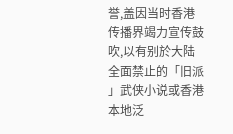誉,盖因当时香港传播界竭力宣传鼓吹,以有别於大陆全面禁止的「旧派
」武侠小说或香港本地泛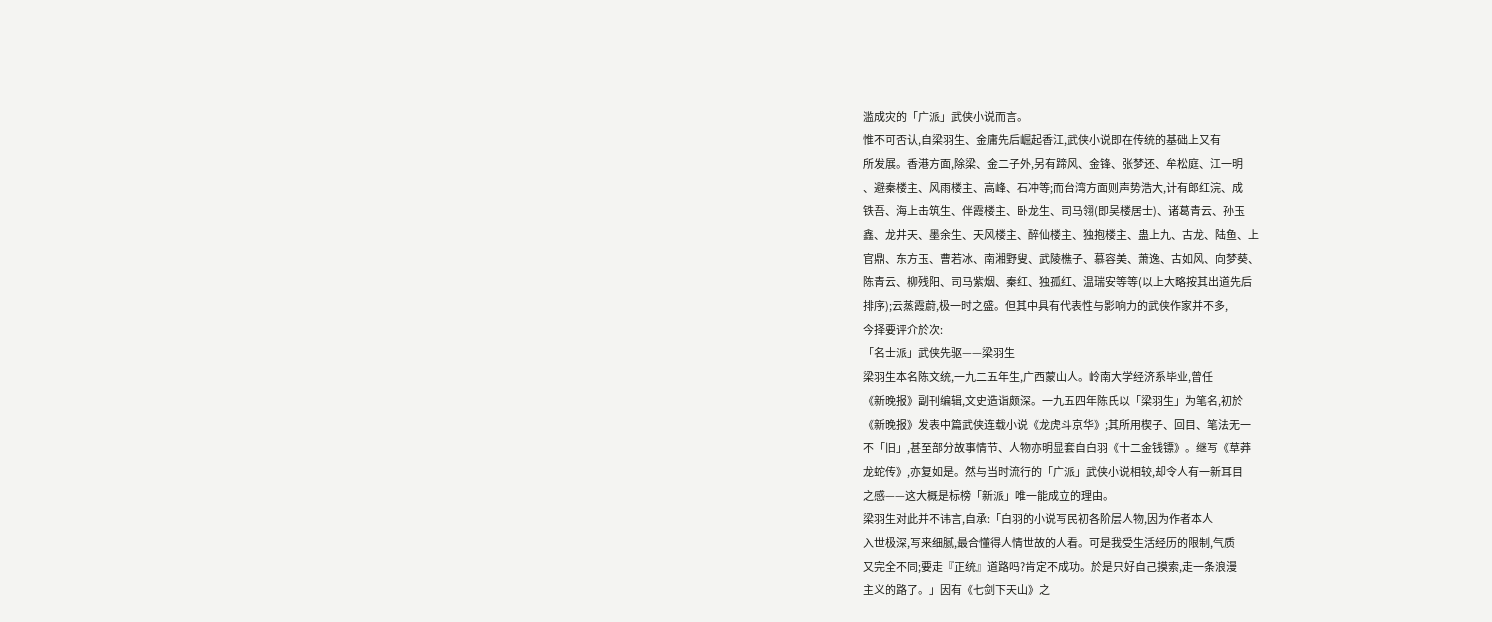滥成灾的「广派」武侠小说而言。
惟不可否认,自梁羽生、金庸先后崛起香江,武侠小说即在传统的基础上又有
所发展。香港方面,除梁、金二子外,另有蹄风、金锋、张梦还、牟松庭、江一明
、避秦楼主、风雨楼主、高峰、石冲等;而台湾方面则声势浩大,计有郎红浣、成
铁吾、海上击筑生、伴霞楼主、卧龙生、司马翎(即吴楼居士)、诸葛青云、孙玉
鑫、龙井天、墨余生、天风楼主、醉仙楼主、独抱楼主、蛊上九、古龙、陆鱼、上
官鼎、东方玉、曹若冰、南湘野叟、武陵樵子、慕容美、萧逸、古如风、向梦葵、
陈青云、柳残阳、司马紫烟、秦红、独孤红、温瑞安等等(以上大略按其出道先后
排序);云蒸霞蔚,极一时之盛。但其中具有代表性与影响力的武侠作家并不多,
今择要评介於次:
「名士派」武侠先驱——梁羽生
梁羽生本名陈文统,一九二五年生,广西蒙山人。岭南大学经济系毕业,曾任
《新晚报》副刊编辑,文史造诣颇深。一九五四年陈氏以「梁羽生」为笔名,初於
《新晚报》发表中篇武侠连载小说《龙虎斗京华》;其所用楔子、回目、笔法无一
不「旧」,甚至部分故事情节、人物亦明显套自白羽《十二金钱镖》。继写《草莽
龙蛇传》,亦复如是。然与当时流行的「广派」武侠小说相较,却令人有一新耳目
之感——这大概是标榜「新派」唯一能成立的理由。
梁羽生对此并不讳言,自承:「白羽的小说写民初各阶层人物,因为作者本人
入世极深,写来细腻,最合懂得人情世故的人看。可是我受生活经历的限制,气质
又完全不同;要走『正统』道路吗?肯定不成功。於是只好自己摸索,走一条浪漫
主义的路了。」因有《七剑下天山》之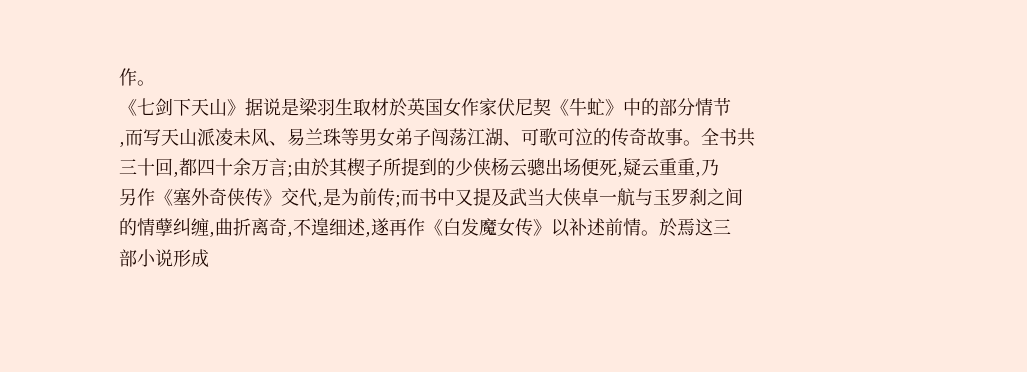作。
《七剑下天山》据说是梁羽生取材於英国女作家伏尼契《牛虻》中的部分情节
,而写天山派凌未风、易兰珠等男女弟子闯荡江湖、可歌可泣的传奇故事。全书共
三十回,都四十余万言;由於其楔子所提到的少侠杨云骢出场便死,疑云重重,乃
另作《塞外奇侠传》交代,是为前传;而书中又提及武当大侠卓一航与玉罗刹之间
的情孽纠缠,曲折离奇,不遑细述,遂再作《白发魔女传》以补述前情。於焉这三
部小说形成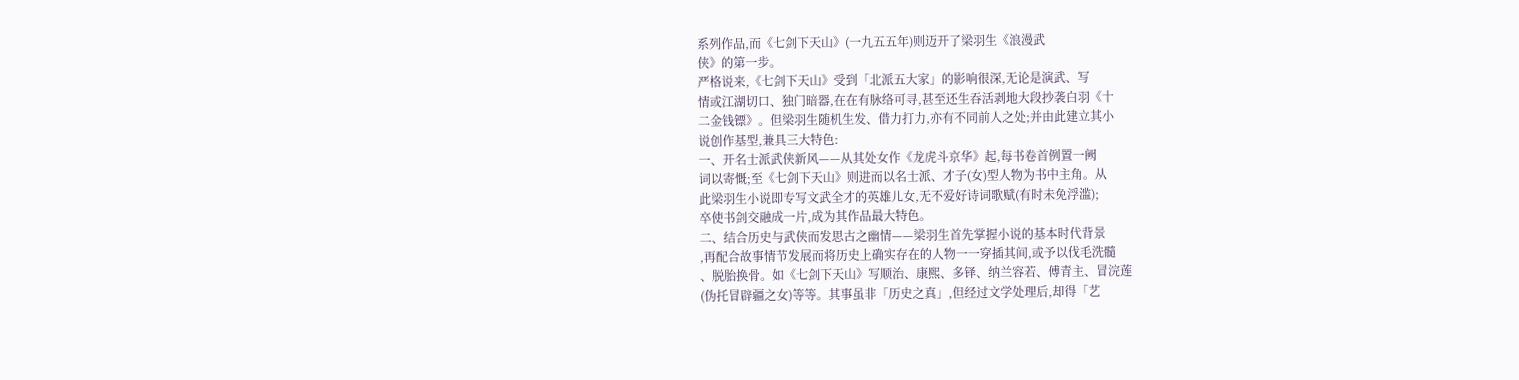系列作品,而《七剑下天山》(一九五五年)则迈开了梁羽生《浪漫武
侠》的第一步。
严格说来,《七剑下天山》受到「北派五大家」的影响很深,无论是演武、写
情或江湖切口、独门暗器,在在有脉络可寻,甚至还生吞活剥地大段抄袭白羽《十
二金钱镖》。但梁羽生随机生发、借力打力,亦有不同前人之处;并由此建立其小
说创作基型,兼具三大特色:
一、开名士派武侠新风——从其处女作《龙虎斗京华》起,每书卷首例置一阙
词以寄慨;至《七剑下天山》则进而以名士派、才子(女)型人物为书中主角。从
此梁羽生小说即专写文武全才的英雄儿女,无不爱好诗词歌赋(有时未免浮滥);
卒使书剑交融成一片,成为其作品最大特色。
二、结合历史与武侠而发思古之幽情——梁羽生首先掌握小说的基本时代背景
,再配合故事情节发展而将历史上确实存在的人物一一穿插其间,或予以伐毛洗髓
、脱胎换骨。如《七剑下天山》写顺治、康熙、多铎、纳兰容若、傅青主、冒浣莲
(伪托冒辟疆之女)等等。其事虽非「历史之真」,但经过文学处理后,却得「艺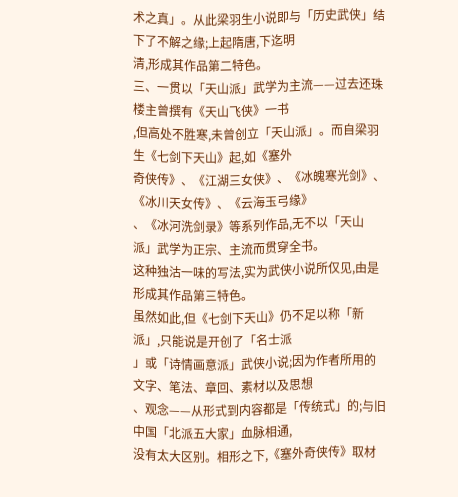术之真」。从此梁羽生小说即与「历史武侠」结下了不解之缘;上起隋唐,下迄明
清,形成其作品第二特色。
三、一贯以「天山派」武学为主流——过去还珠楼主曾撰有《天山飞侠》一书
,但高处不胜寒,未曾创立「天山派」。而自梁羽生《七剑下天山》起,如《塞外
奇侠传》、《江湖三女侠》、《冰魄寒光剑》、《冰川天女传》、《云海玉弓缘》
、《冰河洗剑录》等系列作品,无不以「天山派」武学为正宗、主流而贯穿全书。
这种独沽一味的写法,实为武侠小说所仅见,由是形成其作品第三特色。
虽然如此,但《七剑下天山》仍不足以称「新派」,只能说是开创了「名士派
」或「诗情画意派」武侠小说;因为作者所用的文字、笔法、章回、素材以及思想
、观念——从形式到内容都是「传统式」的;与旧中国「北派五大家」血脉相通,
没有太大区别。相形之下,《塞外奇侠传》取材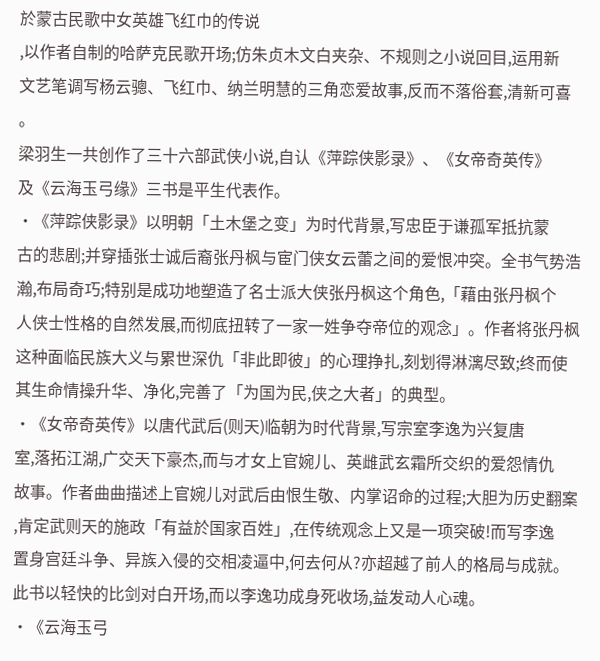於蒙古民歌中女英雄飞红巾的传说
,以作者自制的哈萨克民歌开场;仿朱贞木文白夹杂、不规则之小说回目,运用新
文艺笔调写杨云骢、飞红巾、纳兰明慧的三角恋爱故事,反而不落俗套,清新可喜
。
梁羽生一共创作了三十六部武侠小说,自认《萍踪侠影录》、《女帝奇英传》
及《云海玉弓缘》三书是平生代表作。
‧《萍踪侠影录》以明朝「土木堡之变」为时代背景,写忠臣于谦孤军抵抗蒙
古的悲剧;并穿插张士诚后裔张丹枫与宦门侠女云蕾之间的爱恨冲突。全书气势浩
瀚,布局奇巧;特别是成功地塑造了名士派大侠张丹枫这个角色,「藉由张丹枫个
人侠士性格的自然发展,而彻底扭转了一家一姓争夺帝位的观念」。作者将张丹枫
这种面临民族大义与累世深仇「非此即彼」的心理挣扎,刻划得淋漓尽致;终而使
其生命情操升华、净化,完善了「为国为民,侠之大者」的典型。
‧《女帝奇英传》以唐代武后(则天)临朝为时代背景,写宗室李逸为兴复唐
室,落拓江湖,广交天下豪杰,而与才女上官婉儿、英雌武玄霜所交织的爱怨情仇
故事。作者曲曲描述上官婉儿对武后由恨生敬、内掌诏命的过程;大胆为历史翻案
,肯定武则天的施政「有益於国家百姓」,在传统观念上又是一项突破!而写李逸
置身宫廷斗争、异族入侵的交相凌逼中,何去何从?亦超越了前人的格局与成就。
此书以轻快的比剑对白开场,而以李逸功成身死收场,益发动人心魂。
‧《云海玉弓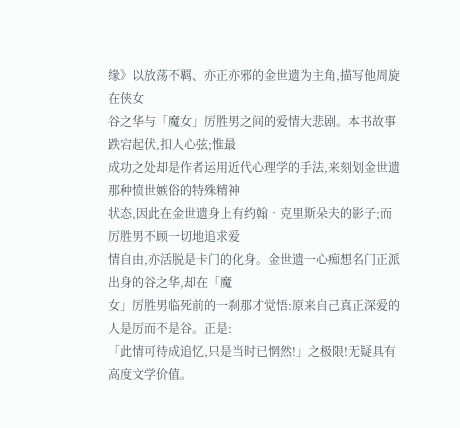缘》以放荡不羁、亦正亦邪的金世遗为主角,描写他周旋在侠女
谷之华与「魔女」厉胜男之间的爱情大悲剧。本书故事跌宕起伏,扣人心弦;惟最
成功之处却是作者运用近代心理学的手法,来刻划金世遗那种愤世嫉俗的特殊精神
状态,因此在金世遗身上有约翰‧克里斯朵夫的影子;而厉胜男不顾一切地追求爱
情自由,亦活脱是卡门的化身。金世遗一心痴想名门正派出身的谷之华,却在「魔
女」厉胜男临死前的一刹那才觉悟:原来自己真正深爱的人是厉而不是谷。正是:
「此情可待成追忆,只是当时已惘然!」之极限!无疑具有高度文学价值。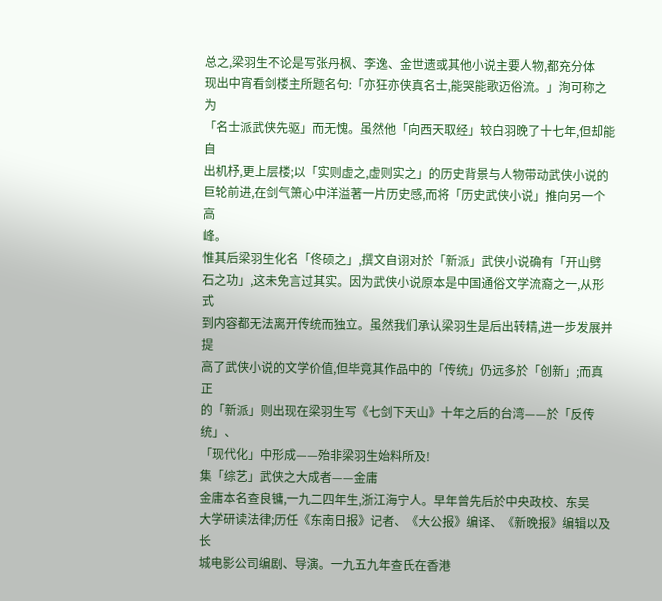总之,梁羽生不论是写张丹枫、李逸、金世遗或其他小说主要人物,都充分体
现出中宵看剑楼主所题名句:「亦狂亦侠真名士,能哭能歌迈俗流。」洵可称之为
「名士派武侠先驱」而无愧。虽然他「向西天取经」较白羽晚了十七年,但却能自
出机杼,更上层楼;以「实则虚之,虚则实之」的历史背景与人物带动武侠小说的
巨轮前进,在剑气箫心中洋溢著一片历史感,而将「历史武侠小说」推向另一个高
峰。
惟其后梁羽生化名「佟硕之」,撰文自诩对於「新派」武侠小说确有「开山劈
石之功」,这未免言过其实。因为武侠小说原本是中国通俗文学流裔之一,从形式
到内容都无法离开传统而独立。虽然我们承认梁羽生是后出转精,进一步发展并提
高了武侠小说的文学价值,但毕竟其作品中的「传统」仍远多於「创新」;而真正
的「新派」则出现在梁羽生写《七剑下天山》十年之后的台湾——於「反传统」、
「现代化」中形成——殆非梁羽生始料所及!
集「综艺」武侠之大成者——金庸
金庸本名查良镛,一九二四年生,浙江海宁人。早年曾先后於中央政校、东吴
大学研读法律;历任《东南日报》记者、《大公报》编译、《新晚报》编辑以及长
城电影公司编剧、导演。一九五九年查氏在香港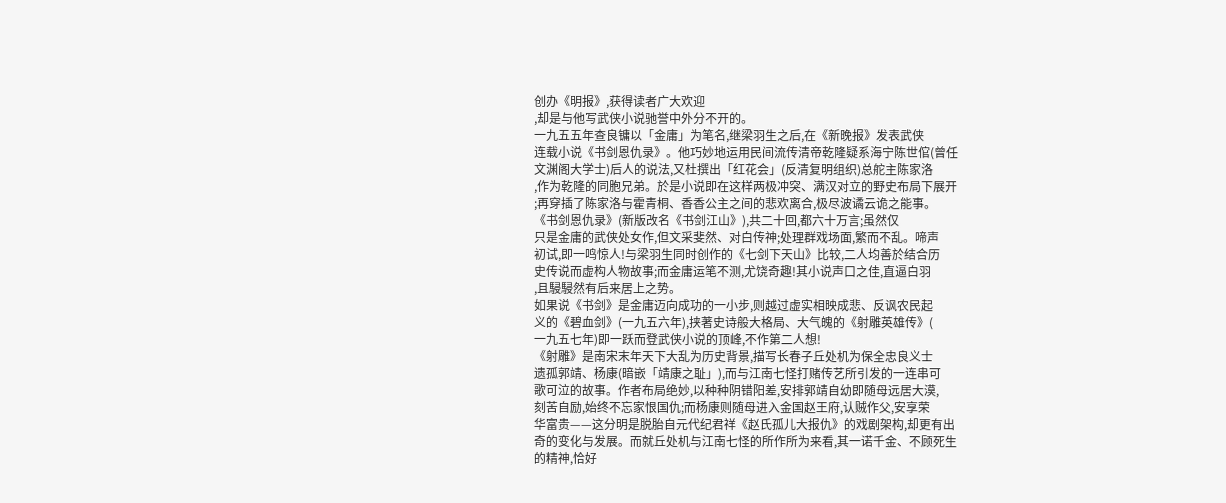创办《明报》,获得读者广大欢迎
,却是与他写武侠小说驰誉中外分不开的。
一九五五年查良镛以「金庸」为笔名,继梁羽生之后,在《新晚报》发表武侠
连载小说《书剑恩仇录》。他巧妙地运用民间流传清帝乾隆疑系海宁陈世倌(曾任
文渊阁大学士)后人的说法,又杜撰出「红花会」(反清复明组织)总舵主陈家洛
,作为乾隆的同胞兄弟。於是小说即在这样两极冲突、满汉对立的野史布局下展开
;再穿插了陈家洛与霍青桐、香香公主之间的悲欢离合,极尽波谲云诡之能事。
《书剑恩仇录》(新版改名《书剑江山》),共二十回,都六十万言;虽然仅
只是金庸的武侠处女作,但文采斐然、对白传神;处理群戏场面,繁而不乱。啼声
初试,即一鸣惊人!与梁羽生同时创作的《七剑下天山》比较,二人均善於结合历
史传说而虚构人物故事;而金庸运笔不测,尤饶奇趣!其小说声口之佳,直逼白羽
,且駸駸然有后来居上之势。
如果说《书剑》是金庸迈向成功的一小步,则越过虚实相映成悲、反讽农民起
义的《碧血剑》(一九五六年),挟著史诗般大格局、大气魄的《射雕英雄传》(
一九五七年)即一跃而登武侠小说的顶峰,不作第二人想!
《射雕》是南宋末年天下大乱为历史背景,描写长春子丘处机为保全忠良义士
遗孤郭靖、杨康(暗嵌「靖康之耻」),而与江南七怪打赌传艺所引发的一连串可
歌可泣的故事。作者布局绝妙,以种种阴错阳差,安排郭靖自幼即随母远居大漠,
刻苦自励,始终不忘家恨国仇;而杨康则随母进入金国赵王府,认贼作父,安享荣
华富贵——这分明是脱胎自元代纪君祥《赵氏孤儿大报仇》的戏剧架构,却更有出
奇的变化与发展。而就丘处机与江南七怪的所作所为来看,其一诺千金、不顾死生
的精神,恰好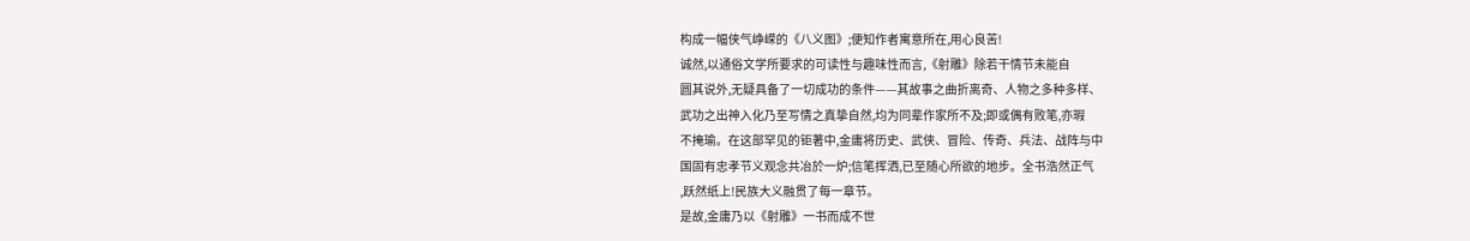构成一幅侠气峥嵘的《八义图》;便知作者寓意所在,用心良苦!
诚然,以通俗文学所要求的可读性与趣味性而言,《射雕》除若干情节未能自
圆其说外,无疑具备了一切成功的条件——其故事之曲折离奇、人物之多种多样、
武功之出神入化乃至写情之真挚自然,均为同辈作家所不及;即或偶有败笔,亦瑕
不掩瑜。在这部罕见的钜著中,金庸将历史、武侠、冒险、传奇、兵法、战阵与中
国固有忠孝节义观念共冶於一炉;信笔挥洒,已至随心所欲的地步。全书浩然正气
,跃然纸上!民族大义融贯了每一章节。
是故,金庸乃以《射雕》一书而成不世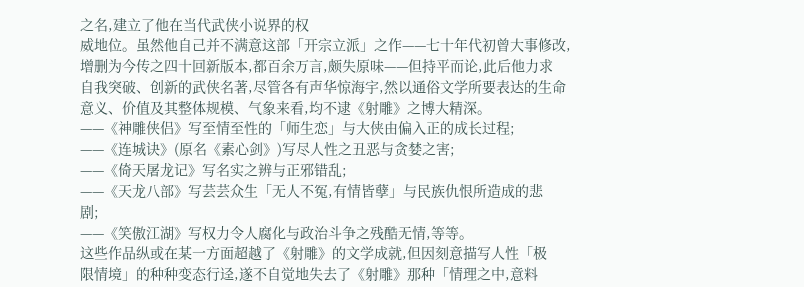之名,建立了他在当代武侠小说界的权
威地位。虽然他自己并不满意这部「开宗立派」之作——七十年代初曾大事修改,
增删为今传之四十回新版本,都百余万言,颇失原味——但持平而论,此后他力求
自我突破、创新的武侠名著,尽管各有声华惊海宇,然以通俗文学所要表达的生命
意义、价值及其整体规模、气象来看,均不逮《射雕》之博大精深。
——《神雕侠侣》写至情至性的「师生恋」与大侠由偏入正的成长过程;
——《连城诀》(原名《素心剑》)写尽人性之丑恶与贪婪之害;
——《倚天屠龙记》写名实之辨与正邪错乱;
——《天龙八部》写芸芸众生「无人不冤,有情皆孽」与民族仇恨所造成的悲
剧;
——《笑傲江湖》写权力令人腐化与政治斗争之残酷无情,等等。
这些作品纵或在某一方面超越了《射雕》的文学成就,但因刻意描写人性「极
限情境」的种种变态行迳,遂不自觉地失去了《射雕》那种「情理之中,意料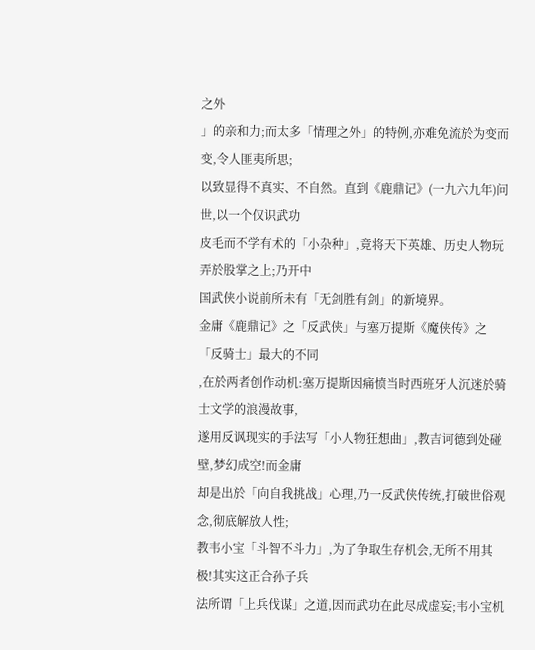之外
」的亲和力;而太多「情理之外」的特例,亦难免流於为变而变,令人匪夷所思;
以致显得不真实、不自然。直到《鹿鼎记》(一九六九年)问世,以一个仅识武功
皮毛而不学有术的「小杂种」,竟将天下英雄、历史人物玩弄於股掌之上;乃开中
国武侠小说前所未有「无剑胜有剑」的新境界。
金庸《鹿鼎记》之「反武侠」与塞万提斯《魔侠传》之「反骑士」最大的不同
,在於两者创作动机:塞万提斯因痛愤当时西班牙人沉迷於骑士文学的浪漫故事,
遂用反讽现实的手法写「小人物狂想曲」,教吉诃德到处碰壁,梦幻成空!而金庸
却是出於「向自我挑战」心理,乃一反武侠传统,打破世俗观念,彻底解放人性;
教韦小宝「斗智不斗力」,为了争取生存机会,无所不用其极!其实这正合孙子兵
法所谓「上兵伐谋」之道,因而武功在此尽成虚妄;韦小宝机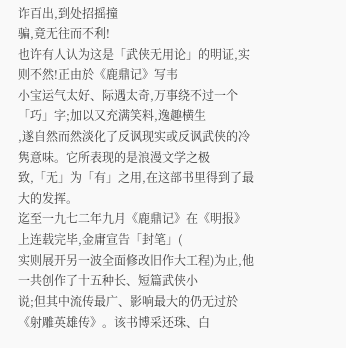诈百出,到处招摇撞
骗,竟无往而不利!
也许有人认为这是「武侠无用论」的明证,实则不然!正由於《鹿鼎记》写韦
小宝运气太好、际遇太奇,万事绕不过一个「巧」字;加以又充满笑料,逸趣横生
,遂自然而然淡化了反讽现实或反讽武侠的冷隽意味。它所表现的是浪漫文学之极
致,「无」为「有」之用,在这部书里得到了最大的发挥。
迄至一九七二年九月《鹿鼎记》在《明报》上连载完毕,金庸宣告「封笔」(
实则展开另一波全面修改旧作大工程)为止,他一共创作了十五种长、短篇武侠小
说;但其中流传最广、影响最大的仍无过於《射雕英雄传》。该书博采还珠、白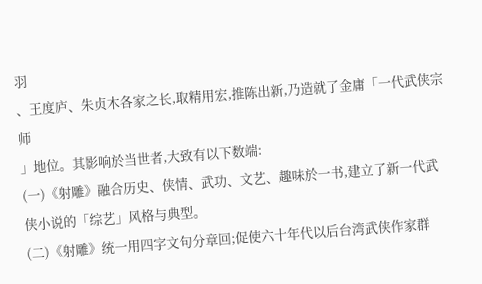羽
、王度庐、朱贞木各家之长,取精用宏,推陈出新,乃造就了金庸「一代武侠宗师
」地位。其影响於当世者,大致有以下数端:
(一)《射雕》融合历史、侠情、武功、文艺、趣味於一书,建立了新一代武
侠小说的「综艺」风格与典型。
(二)《射雕》统一用四字文句分章回;促使六十年代以后台湾武侠作家群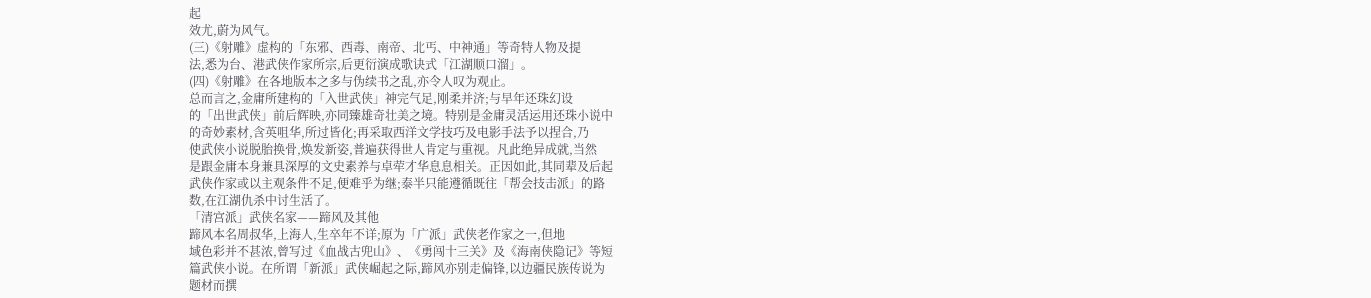起
效尤,蔚为风气。
(三)《射雕》虚构的「东邪、西毒、南帝、北丐、中神通」等奇特人物及提
法,悉为台、港武侠作家所宗,后更衍演成歌诀式「江湖顺口溜」。
(四)《射雕》在各地版本之多与伪续书之乱,亦令人叹为观止。
总而言之,金庸所建构的「入世武侠」神完气足,刚柔并济;与早年还珠幻设
的「出世武侠」前后辉映,亦同臻雄奇壮美之境。特别是金庸灵活运用还珠小说中
的奇妙素材,含英咀华,所过皆化;再采取西洋文学技巧及电影手法予以捏合,乃
使武侠小说脱胎换骨,焕发新姿,普遍获得世人肯定与重视。凡此绝异成就,当然
是跟金庸本身兼具深厚的文史素养与卓荦才华息息相关。正因如此,其同辈及后起
武侠作家或以主观条件不足,便难乎为继;泰半只能遵循既往「帮会技击派」的路
数,在江湖仇杀中讨生活了。
「清宫派」武侠名家——蹄风及其他
蹄风本名周叔华,上海人,生卒年不详;原为「广派」武侠老作家之一,但地
域色彩并不甚浓,曾写过《血战古兜山》、《勇闯十三关》及《海南侠隐记》等短
篇武侠小说。在所谓「新派」武侠崛起之际,蹄风亦别走偏锋,以边疆民族传说为
题材而撰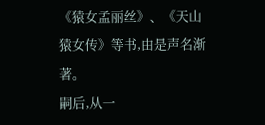《猿女孟丽丝》、《天山猿女传》等书,由是声名渐著。
嗣后,从一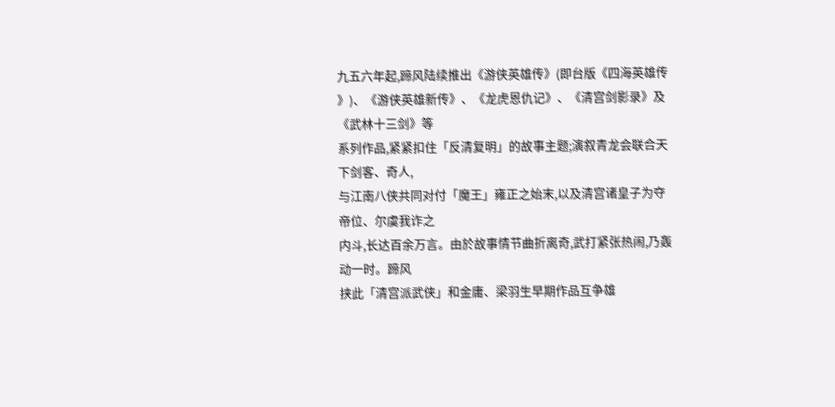九五六年起,蹄风陆续推出《游侠英雄传》(即台版《四海英雄传
》)、《游侠英雄新传》、《龙虎恩仇记》、《清宫剑影录》及《武林十三剑》等
系列作品,紧紧扣住「反清复明」的故事主题;演叙青龙会联合天下剑客、奇人,
与江南八侠共同对付「魔王」雍正之始末,以及清宫诸皇子为夺帝位、尔虞我诈之
内斗,长达百余万言。由於故事情节曲折离奇,武打紧张热闹,乃轰动一时。蹄风
挟此「清宫派武侠」和金庸、梁羽生早期作品互争雄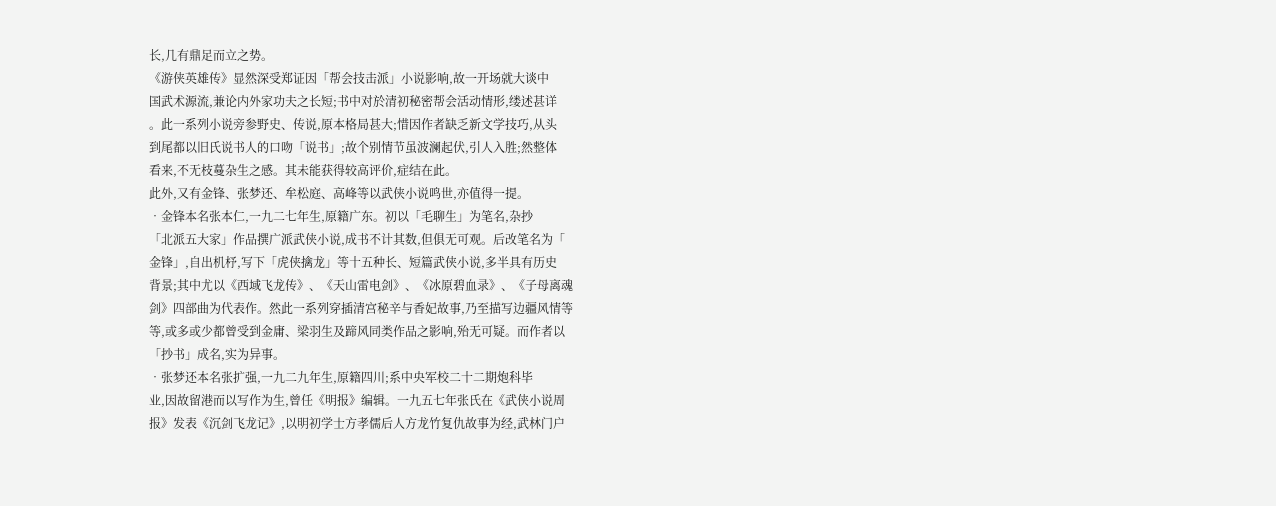长,几有鼎足而立之势。
《游侠英雄传》显然深受郑证因「帮会技击派」小说影响,故一开场就大谈中
国武术源流,兼论内外家功夫之长短;书中对於清初秘密帮会活动情形,缕述甚详
。此一系列小说旁参野史、传说,原本格局甚大;惜因作者缺乏新文学技巧,从头
到尾都以旧氏说书人的口吻「说书」;故个别情节虽波澜起伏,引人入胜;然整体
看来,不无枝蔓杂生之感。其未能获得较高评价,症结在此。
此外,又有金锋、张梦还、牟松庭、高峰等以武侠小说鸣世,亦值得一提。
‧金锋本名张本仁,一九二七年生,原籍广东。初以「毛聊生」为笔名,杂抄
「北派五大家」作品撰广派武侠小说,成书不计其数,但俱无可观。后改笔名为「
金锋」,自出机杼,写下「虎侠擒龙」等十五种长、短篇武侠小说,多半具有历史
背景;其中尤以《西域飞龙传》、《天山雷电剑》、《冰原碧血录》、《子母离魂
剑》四部曲为代表作。然此一系列穿插清宫秘辛与香妃故事,乃至描写边疆风情等
等,或多或少都曾受到金庸、梁羽生及蹄风同类作品之影响,殆无可疑。而作者以
「抄书」成名,实为异事。
‧张梦还本名张扩强,一九二九年生,原籍四川;系中央军校二十二期炮科毕
业,因故留港而以写作为生,曾任《明报》编辑。一九五七年张氏在《武侠小说周
报》发表《沉剑飞龙记》,以明初学士方孝儒后人方龙竹复仇故事为经,武林门户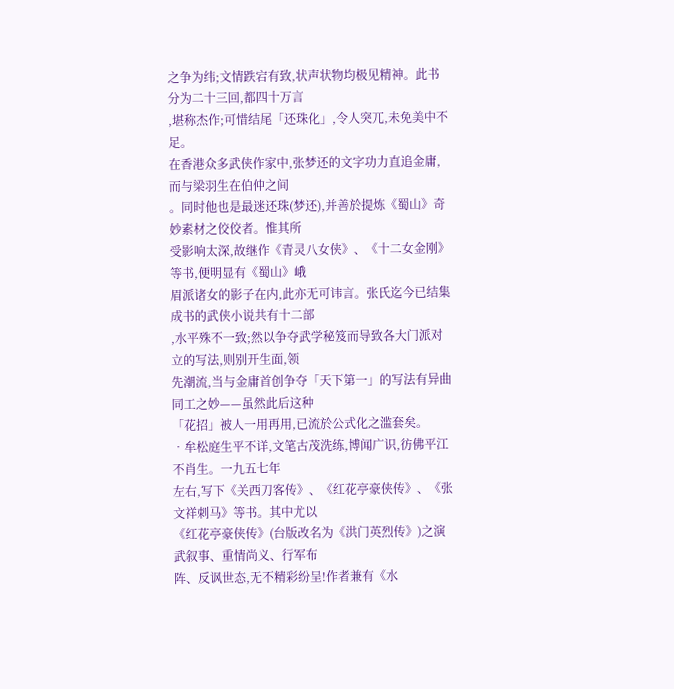之争为纬;文情跌宕有致,状声状物均极见精神。此书分为二十三回,都四十万言
,堪称杰作;可惜结尾「还珠化」,令人突兀,未免美中不足。
在香港众多武侠作家中,张梦还的文字功力直追金庸,而与梁羽生在伯仲之间
。同时他也是最迷还珠(梦还),并善於提炼《蜀山》奇妙素材之佼佼者。惟其所
受影响太深,故继作《青灵八女侠》、《十二女金刚》等书,便明显有《蜀山》峨
眉派诸女的影子在内,此亦无可讳言。张氏迄今已结集成书的武侠小说共有十二部
,水平殊不一致;然以争夺武学秘笈而导致各大门派对立的写法,则别开生面,领
先潮流,当与金庸首创争夺「天下第一」的写法有异曲同工之妙——虽然此后这种
「花招」被人一用再用,已流於公式化之滥套矣。
‧牟松庭生平不详,文笔古茂洗练,博闻广识,彷佛平江不肖生。一九五七年
左右,写下《关西刀客传》、《红花亭豪侠传》、《张文祥刺马》等书。其中尤以
《红花亭豪侠传》(台版改名为《洪门英烈传》)之演武叙事、重情尚义、行军布
阵、反讽世态,无不精彩纷呈!作者兼有《水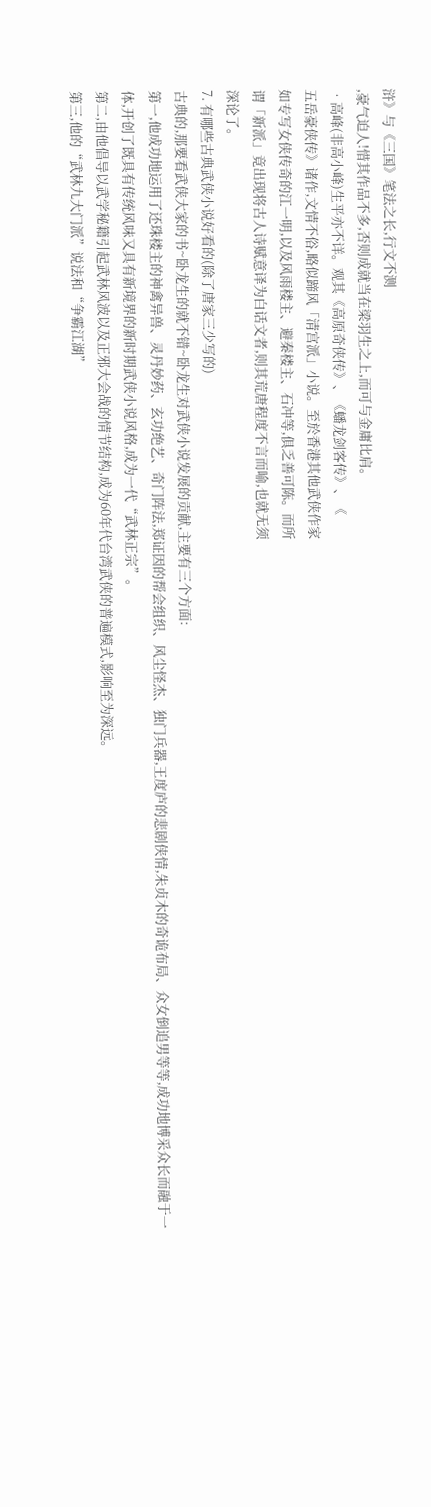浒》与《三国》笔法之长,行文不测
,豪气迫人!惜其作品不多,否则成就当在梁羽生之上,而可与金庸比肩。
‧高峰(非高小峰)生平亦不详。观其《高原奇侠传》、《蟠龙剑客传》、《
五岳豪侠传》诸作,文情不俗,略似蹄风「清宫派」小说。至於香港其他武侠作家
如专写女侠传奇的江一明,以及风雨楼主、避秦楼主、石冲等,俱乏善可陈。而所
谓「新派」竟出现将古人诗赋意译为白话文者,则其荒唐程度不言而喻,也就无须
深论了。
7. 有哪些古典武侠小说好看的(除了唐家三少写的)
古典的,那要看武侠大家的书~卧龙生的就不错~卧龙生对武侠小说发展的贡献,主要有三个方面:
第一,他成功地运用了还珠楼主的神禽异兽、灵丹妙药、玄功绝艺、奇门阵法,郑证因的帮会组织、风尘怪杰、独门兵器,王度庐的悲剧侠情,朱贞木的奇诡布局、众女倒追男等等,成功地博采众长而融于一体,开创了既具有传统风味又具有新境界的新时期武侠小说风格,成为一代“武林正宗”。
第二,由他倡导以武学秘籍引起武林风波以及正邪大会战的情节结构,成为60年代台湾武侠的普遍模式,影响至为深远。
第三,他的“武林九大门派”说法和“争霸江湖”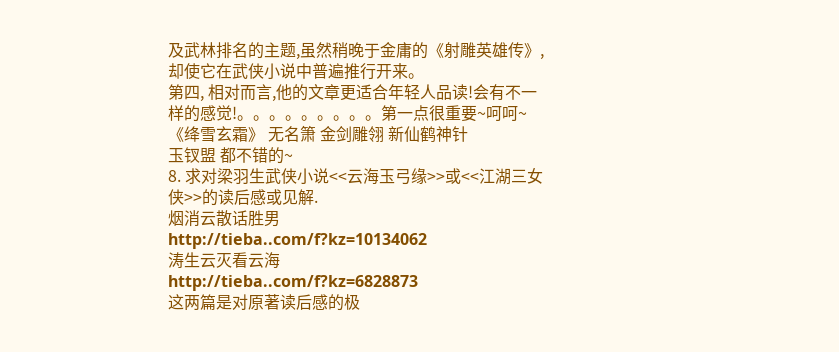及武林排名的主题,虽然稍晚于金庸的《射雕英雄传》,却使它在武侠小说中普遍推行开来。
第四, 相对而言,他的文章更适合年轻人品读!会有不一样的感觉!。。。。。。。。。第一点很重要~呵呵~《绛雪玄霜》 无名箫 金剑雕翎 新仙鹤神针
玉钗盟 都不错的~
8. 求对梁羽生武侠小说<<云海玉弓缘>>或<<江湖三女侠>>的读后感或见解.
烟消云散话胜男
http://tieba..com/f?kz=10134062
涛生云灭看云海
http://tieba..com/f?kz=6828873
这两篇是对原著读后感的极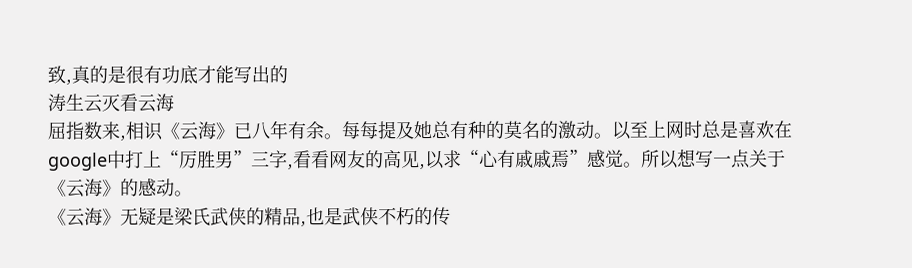致,真的是很有功底才能写出的
涛生云灭看云海
屈指数来,相识《云海》已八年有余。每每提及她总有种的莫名的激动。以至上网时总是喜欢在google中打上“厉胜男”三字,看看网友的高见,以求“心有戚戚焉”感觉。所以想写一点关于《云海》的感动。
《云海》无疑是梁氏武侠的精品,也是武侠不朽的传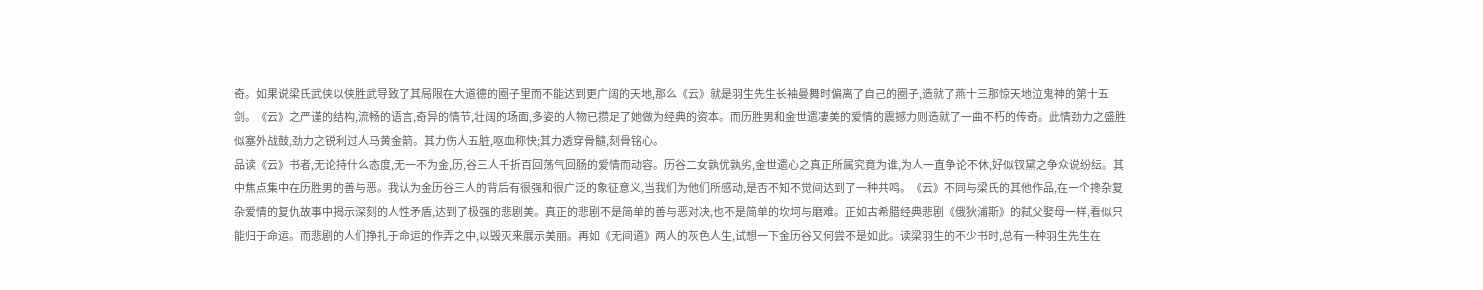奇。如果说梁氏武侠以侠胜武导致了其局限在大道德的圈子里而不能达到更广阔的天地,那么《云》就是羽生先生长袖曼舞时偏离了自己的圈子,造就了燕十三那惊天地泣鬼神的第十五剑。《云》之严谨的结构,流畅的语言,奇异的情节,壮阔的场面,多姿的人物已攒足了她做为经典的资本。而历胜男和金世遗凄美的爱情的震撼力则造就了一曲不朽的传奇。此情劲力之盛胜似塞外战鼓,劲力之锐利过人马黄金箭。其力伤人五脏,呕血称快;其力透穿骨髓,刻骨铭心。
品读《云》书者,无论持什么态度,无一不为金,历,谷三人千折百回荡气回肠的爱情而动容。历谷二女孰优孰劣,金世遗心之真正所属究竟为谁,为人一直争论不休,好似钗黛之争众说纷纭。其中焦点集中在历胜男的善与恶。我认为金历谷三人的背后有很强和很广泛的象征意义,当我们为他们所感动,是否不知不觉间达到了一种共鸣。《云》不同与梁氏的其他作品,在一个搀杂复杂爱情的复仇故事中揭示深刻的人性矛盾,达到了极强的悲剧美。真正的悲剧不是简单的善与恶对决,也不是简单的坎坷与磨难。正如古希腊经典悲剧《俄狄浦斯》的弑父娶母一样,看似只能归于命运。而悲剧的人们挣扎于命运的作弄之中,以毁灭来展示美丽。再如《无间道》两人的灰色人生,试想一下金历谷又何尝不是如此。读梁羽生的不少书时,总有一种羽生先生在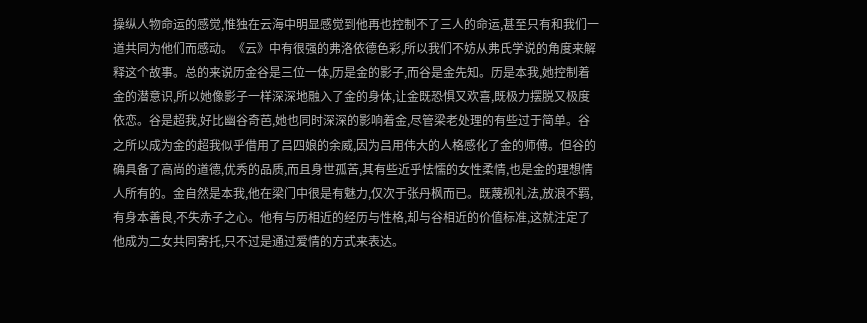操纵人物命运的感觉,惟独在云海中明显感觉到他再也控制不了三人的命运,甚至只有和我们一道共同为他们而感动。《云》中有很强的弗洛依德色彩,所以我们不妨从弗氏学说的角度来解释这个故事。总的来说历金谷是三位一体,历是金的影子,而谷是金先知。历是本我,她控制着金的潜意识,所以她像影子一样深深地融入了金的身体,让金既恐惧又欢喜,既极力摆脱又极度依恋。谷是超我,好比幽谷奇芭,她也同时深深的影响着金,尽管梁老处理的有些过于简单。谷之所以成为金的超我似乎借用了吕四娘的余威,因为吕用伟大的人格感化了金的师傅。但谷的确具备了高尚的道德,优秀的品质,而且身世孤苦,其有些近乎怯懦的女性柔情,也是金的理想情人所有的。金自然是本我,他在梁门中很是有魅力,仅次于张丹枫而已。既蔑视礼法,放浪不羁,有身本善良,不失赤子之心。他有与历相近的经历与性格,却与谷相近的价值标准,这就注定了他成为二女共同寄托,只不过是通过爱情的方式来表达。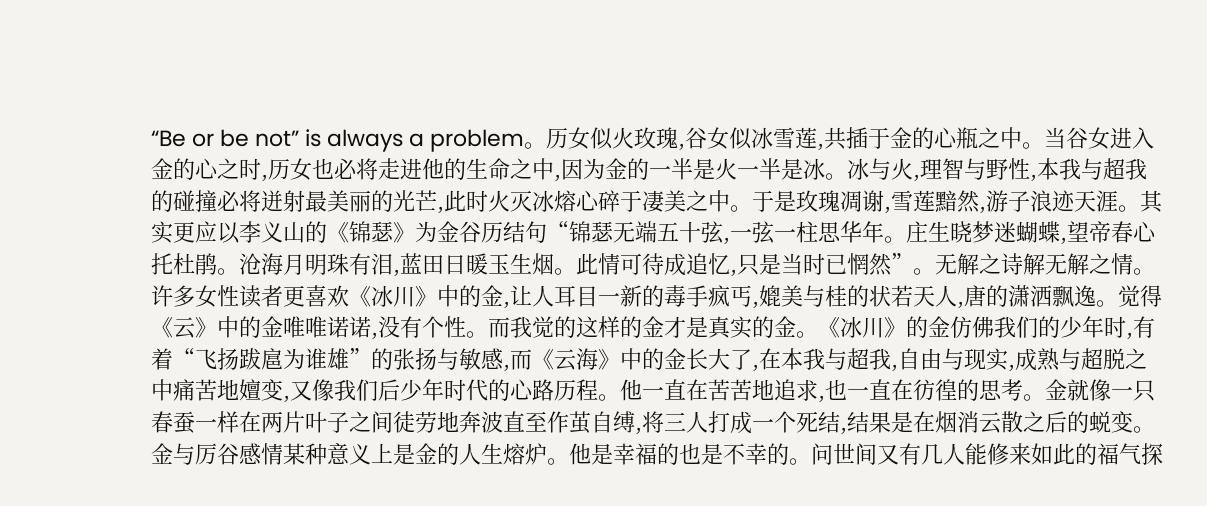“Be or be not” is always a problem。历女似火玫瑰,谷女似冰雪莲,共插于金的心瓶之中。当谷女进入金的心之时,历女也必将走进他的生命之中,因为金的一半是火一半是冰。冰与火,理智与野性,本我与超我的碰撞必将迸射最美丽的光芒,此时火灭冰熔心碎于凄美之中。于是玫瑰凋谢,雪莲黯然,游子浪迹天涯。其实更应以李义山的《锦瑟》为金谷历结句“锦瑟无端五十弦,一弦一柱思华年。庄生晓梦迷蝴蝶,望帝春心托杜鹃。沧海月明珠有泪,蓝田日暖玉生烟。此情可待成追忆,只是当时已惘然”。无解之诗解无解之情。
许多女性读者更喜欢《冰川》中的金,让人耳目一新的毒手疯丐,媲美与桂的状若天人,唐的潇洒飘逸。觉得《云》中的金唯唯诺诺,没有个性。而我觉的这样的金才是真实的金。《冰川》的金仿佛我们的少年时,有着“飞扬跋扈为谁雄”的张扬与敏感,而《云海》中的金长大了,在本我与超我,自由与现实,成熟与超脱之中痛苦地嬗变,又像我们后少年时代的心路历程。他一直在苦苦地追求,也一直在彷徨的思考。金就像一只春蚕一样在两片叶子之间徒劳地奔波直至作茧自缚,将三人打成一个死结,结果是在烟消云散之后的蜕变。金与厉谷感情某种意义上是金的人生熔炉。他是幸福的也是不幸的。问世间又有几人能修来如此的福气探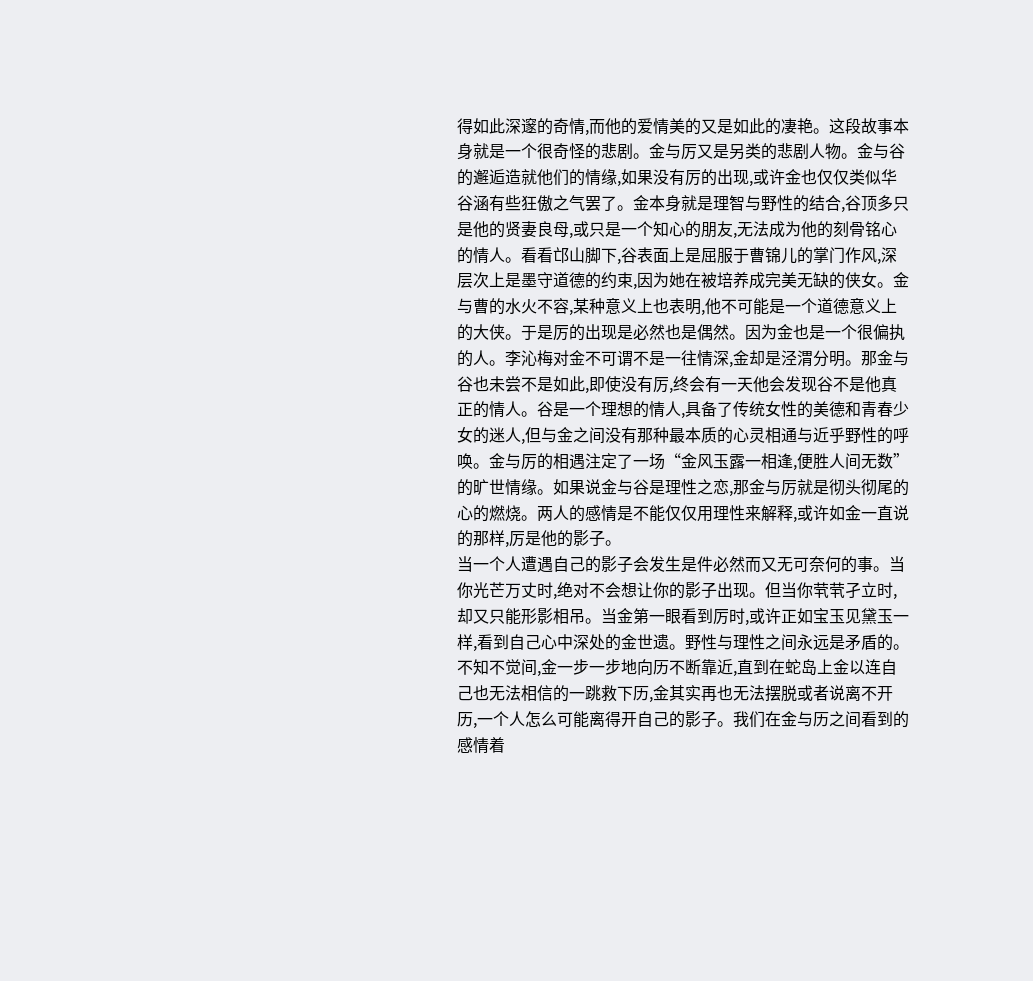得如此深邃的奇情,而他的爱情美的又是如此的凄艳。这段故事本身就是一个很奇怪的悲剧。金与厉又是另类的悲剧人物。金与谷的邂逅造就他们的情缘,如果没有厉的出现,或许金也仅仅类似华谷涵有些狂傲之气罢了。金本身就是理智与野性的结合,谷顶多只是他的贤妻良母,或只是一个知心的朋友,无法成为他的刻骨铭心的情人。看看邙山脚下,谷表面上是屈服于曹锦儿的掌门作风,深层次上是墨守道德的约束,因为她在被培养成完美无缺的侠女。金与曹的水火不容,某种意义上也表明,他不可能是一个道德意义上的大侠。于是厉的出现是必然也是偶然。因为金也是一个很偏执的人。李沁梅对金不可谓不是一往情深,金却是泾渭分明。那金与谷也未尝不是如此,即使没有厉,终会有一天他会发现谷不是他真正的情人。谷是一个理想的情人,具备了传统女性的美德和青春少女的迷人,但与金之间没有那种最本质的心灵相通与近乎野性的呼唤。金与厉的相遇注定了一场“金风玉露一相逢,便胜人间无数”的旷世情缘。如果说金与谷是理性之恋,那金与厉就是彻头彻尾的心的燃烧。两人的感情是不能仅仅用理性来解释,或许如金一直说的那样,厉是他的影子。
当一个人遭遇自己的影子会发生是件必然而又无可奈何的事。当你光芒万丈时,绝对不会想让你的影子出现。但当你茕茕孑立时,却又只能形影相吊。当金第一眼看到厉时,或许正如宝玉见黛玉一样,看到自己心中深处的金世遗。野性与理性之间永远是矛盾的。不知不觉间,金一步一步地向历不断靠近,直到在蛇岛上金以连自己也无法相信的一跳救下历,金其实再也无法摆脱或者说离不开历,一个人怎么可能离得开自己的影子。我们在金与历之间看到的感情着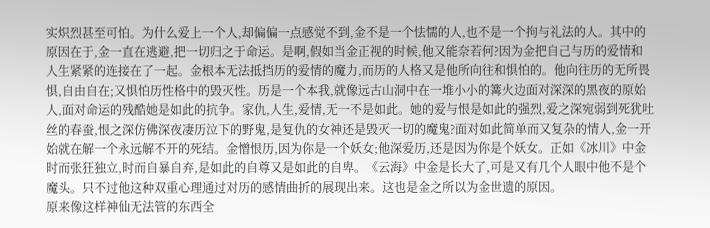实炽烈甚至可怕。为什么爱上一个人,却偏偏一点感觉不到,金不是一个怯懦的人,也不是一个拘与礼法的人。其中的原因在于,金一直在逃避,把一切归之于命运。是啊,假如当金正视的时候,他又能奈若何?因为金把自己与历的爱情和人生紧紧的连接在了一起。金根本无法抵挡历的爱情的魔力,而历的人格又是他所向往和惧怕的。他向往历的无所畏惧,自由自在;又惧怕历性格中的毁灭性。历是一个本我,就像远古山洞中在一堆小小的篝火边面对深深的黑夜的原始人,面对命运的残酷她是如此的抗争。家仇,人生,爱情,无一不是如此。她的爱与恨是如此的强烈,爱之深宛弱到死犹吐丝的春蚕,恨之深仿佛深夜凄历泣下的野鬼,是复仇的女神还是毁灭一切的魔鬼?面对如此简单而又复杂的情人,金一开始就在解一个永远解不开的死结。金憎恨历,因为你是一个妖女;他深爱历,还是因为你是个妖女。正如《冰川》中金时而张狂独立,时而自暴自弃,是如此的自尊又是如此的自卑。《云海》中金是长大了,可是又有几个人眼中他不是个魔头。只不过他这种双重心理通过对历的感情曲折的展现出来。这也是金之所以为金世遗的原因。
原来像这样神仙无法管的东西全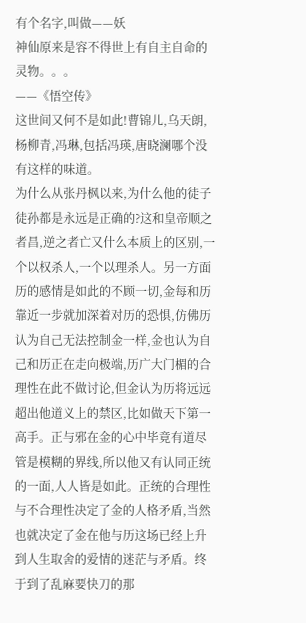有个名字,叫做——妖
神仙原来是容不得世上有自主自命的灵物。。。
——《悟空传》
这世间又何不是如此!曹锦儿,乌天朗,杨柳青,冯琳,包括冯瑛,唐晓澜哪个没有这样的味道。
为什么从张丹枫以来,为什么他的徒子徒孙都是永远是正确的?这和皇帝顺之者昌,逆之者亡又什么本质上的区别,一个以权杀人,一个以理杀人。另一方面历的感情是如此的不顾一切,金每和历靠近一步就加深着对历的恐惧,仿佛历认为自己无法控制金一样,金也认为自己和历正在走向极端,历广大门楣的合理性在此不做讨论,但金认为历将远远超出他道义上的禁区,比如做天下第一高手。正与邪在金的心中毕竟有道尽管是模糊的界线,所以他又有认同正统的一面,人人皆是如此。正统的合理性与不合理性决定了金的人格矛盾,当然也就决定了金在他与历这场已经上升到人生取舍的爱情的迷茫与矛盾。终于到了乱麻要快刀的那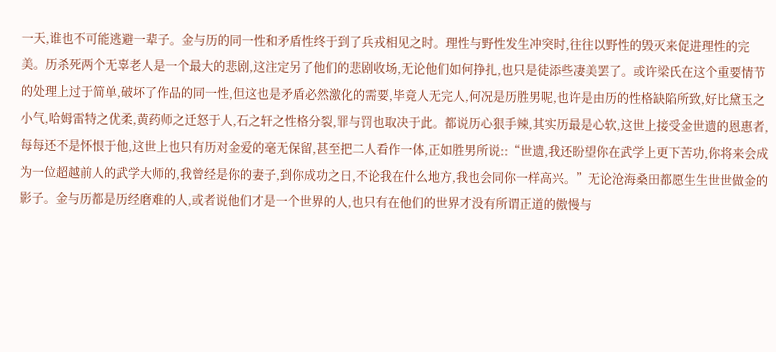一天,谁也不可能逃避一辈子。金与历的同一性和矛盾性终于到了兵戎相见之时。理性与野性发生冲突时,往往以野性的毁灭来促进理性的完美。历杀死两个无辜老人是一个最大的悲剧,这注定另了他们的悲剧收场,无论他们如何挣扎,也只是徒添些凄美罢了。或许梁氏在这个重要情节的处理上过于简单,破坏了作品的同一性,但这也是矛盾必然激化的需要,毕竟人无完人,何况是历胜男呢,也许是由历的性格缺陷所致,好比黛玉之小气,哈姆雷特之优柔,黄药师之迁怒于人,石之轩之性格分裂,罪与罚也取决于此。都说历心狠手辣,其实历最是心软,这世上接受金世遗的恩惠者,每每还不是怀恨于他,这世上也只有历对金爱的毫无保留,甚至把二人看作一体,正如胜男所说::“世遗,我还盼望你在武学上更下苦功,你将来会成为一位超越前人的武学大师的,我曾经是你的妻子,到你成功之日,不论我在什么地方,我也会同你一样高兴。”无论沧海桑田都愿生生世世做金的影子。金与历都是历经磨难的人,或者说他们才是一个世界的人,也只有在他们的世界才没有所谓正道的傲慢与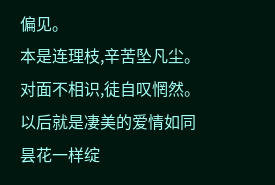偏见。
本是连理枝,辛苦坠凡尘。对面不相识,徒自叹惘然。
以后就是凄美的爱情如同昙花一样绽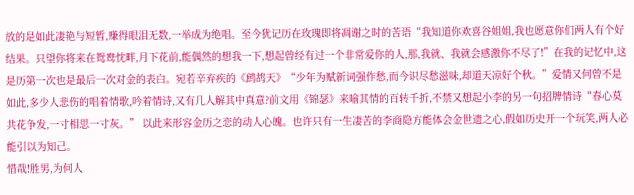放的是如此凄艳与短暂,赚得眼泪无数,一举成为绝唱。至今犹记历在玫瑰即将凋谢之时的苦语“我知道你欢喜谷姐姐,我也愿意你们两人有个好结果。只望你将来在鸳鸯忱畔,月下花前,能偶然的想我一下,想起曾经有过一个非常爱你的人,那,我就、我就会感激你不尽了!”在我的记忆中,这是历第一次也是最后一次对金的表白。宛若辛弃疾的《鹧鸪天》“少年为赋新词强作愁,而今识尽愁滋味,却道天凉好个秋。”爱情又何曾不是如此,多少人悲伤的唱着情歌,吟着情诗,又有几人解其中真意?前文用《锦瑟》来喻其情的百转千折,不禁又想起小李的另一句招牌情诗“春心莫共花争发,一寸相思一寸灰。” 以此来形容金历之恋的动人心魄。也许只有一生凄苦的李商隐方能体会金世遗之心,假如历史开一个玩笑,两人必能引以为知己。
惜哉!胜男,为何人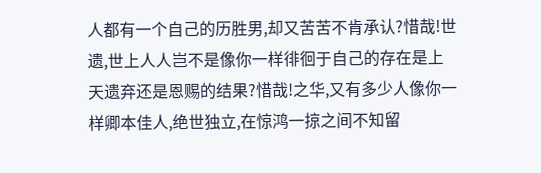人都有一个自己的历胜男,却又苦苦不肯承认?惜哉!世遗,世上人人岂不是像你一样徘徊于自己的存在是上天遗弃还是恩赐的结果?惜哉!之华,又有多少人像你一样卿本佳人,绝世独立,在惊鸿一掠之间不知留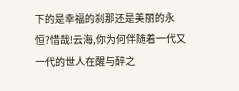下的是幸福的刹那还是美丽的永恒?惜哉!云海,你为何伴随着一代又一代的世人在醒与醉之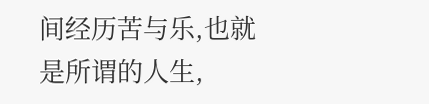间经历苦与乐,也就是所谓的人生,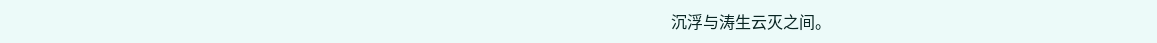沉浮与涛生云灭之间。